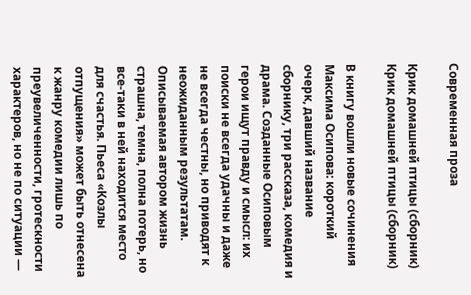Современная проза

Крик домашней птицы (сборник)
Крик домашней птицы (сборник)

В книгу вошли новые сочинения Максима Осипова: короткий очерк, давший название сборнику, три рассказа, комедия и драма. Созданные Осиповым герои ищут правду и смысл: их поиски не всегда удачны и даже не всегда честны, но приводят к неожиданным результатам. Описываемая автором жизнь страшна, темна, полна потерь, но все-таки в ней находится место для счастья. Пьеса «Козлы отпущения» может быть отнесена к жанру комедии лишь по преувеличенности, гротескности характеров, но не по ситуации —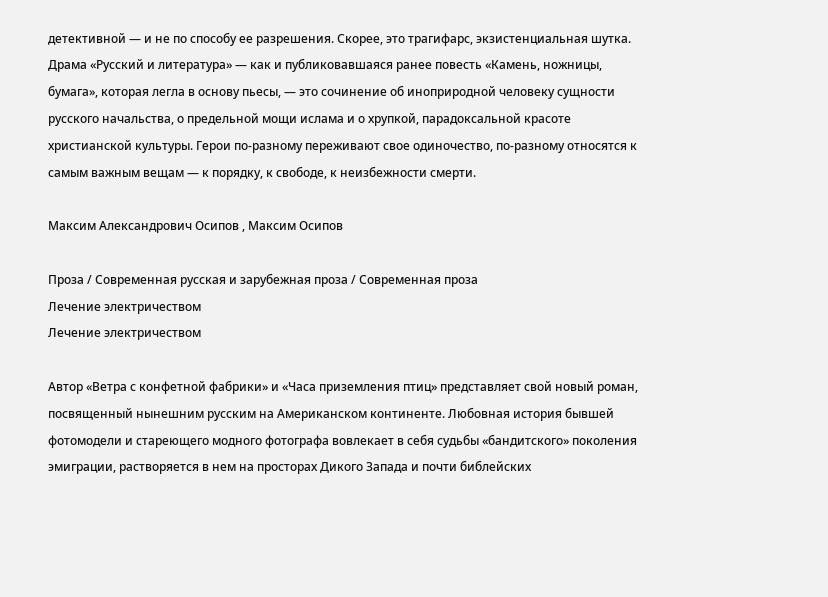детективной — и не по способу ее разрешения. Скорее, это трагифарс, экзистенциальная шутка. Драма «Русский и литература» — как и публиковавшаяся ранее повесть «Камень, ножницы, бумага», которая легла в основу пьесы, — это сочинение об иноприродной человеку сущности русского начальства, о предельной мощи ислама и о хрупкой, парадоксальной красоте христианской культуры. Герои по-разному переживают свое одиночество, по-разному относятся к самым важным вещам — к порядку, к свободе, к неизбежности смерти.

Максим Александрович Осипов , Максим Осипов

Проза / Современная русская и зарубежная проза / Современная проза
Лечение электричеством
Лечение электричеством

Автор «Ветра с конфетной фабрики» и «Часа приземления птиц» представляет свой новый роман, посвященный нынешним русским на Американском континенте. Любовная история бывшей фотомодели и стареющего модного фотографа вовлекает в себя судьбы «бандитского» поколения эмиграции, растворяется в нем на просторах Дикого Запада и почти библейских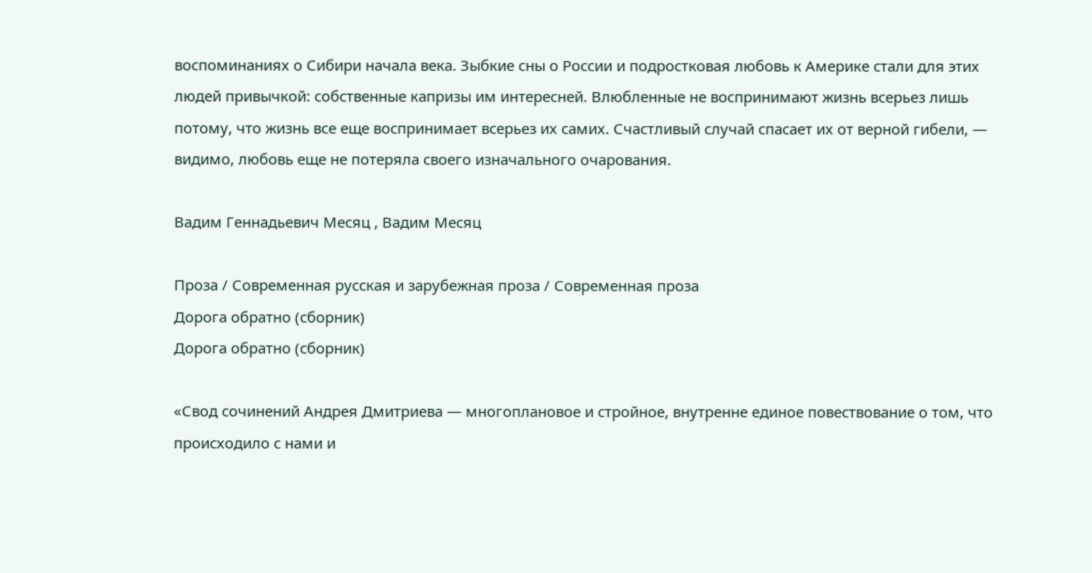воспоминаниях о Сибири начала века. Зыбкие сны о России и подростковая любовь к Америке стали для этих людей привычкой: собственные капризы им интересней. Влюбленные не воспринимают жизнь всерьез лишь потому, что жизнь все еще воспринимает всерьез их самих. Счастливый случай спасает их от верной гибели, — видимо, любовь еще не потеряла своего изначального очарования.

Вадим Геннадьевич Месяц , Вадим Месяц

Проза / Современная русская и зарубежная проза / Современная проза
Дорога обратно (сборник)
Дорога обратно (сборник)

«Свод сочинений Андрея Дмитриева — многоплановое и стройное, внутренне единое повествование о том, что происходило с нами и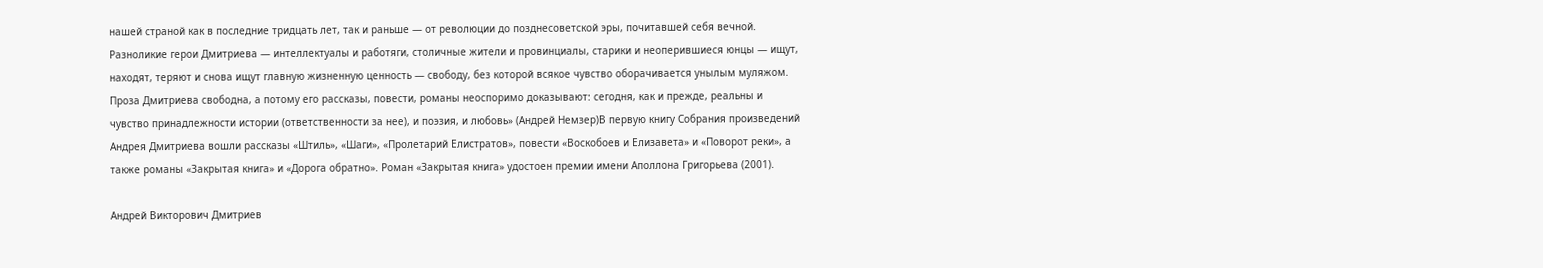нашей страной как в последние тридцать лет, так и раньше — от революции до позднесоветской эры, почитавшей себя вечной. Разноликие герои Дмитриева — интеллектуалы и работяги, столичные жители и провинциалы, старики и неоперившиеся юнцы — ищут, находят, теряют и снова ищут главную жизненную ценность — свободу, без которой всякое чувство оборачивается унылым муляжом. Проза Дмитриева свободна, а потому его рассказы, повести, романы неоспоримо доказывают: сегодня, как и прежде, реальны и чувство принадлежности истории (ответственности за нее), и поэзия, и любовь» (Андрей Немзер)В первую книгу Собрания произведений Андрея Дмитриева вошли рассказы «Штиль», «Шаги», «Пролетарий Елистратов», повести «Воскобоев и Елизавета» и «Поворот реки», а также романы «Закрытая книга» и «Дорога обратно». Роман «Закрытая книга» удостоен премии имени Аполлона Григорьева (2001).

Андрей Викторович Дмитриев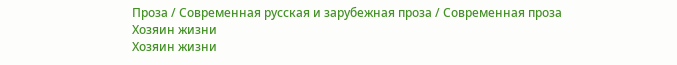Проза / Современная русская и зарубежная проза / Современная проза
Хозяин жизни
Хозяин жизни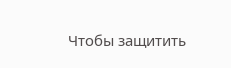Чтобы защитить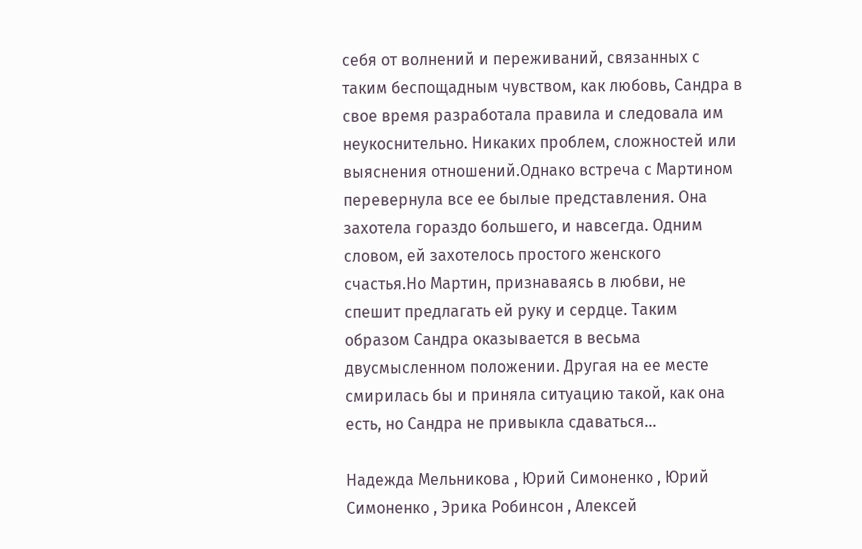себя от волнений и переживаний, связанных с таким беспощадным чувством, как любовь, Сандра в свое время разработала правила и следовала им неукоснительно. Никаких проблем, сложностей или выяснения отношений.Однако встреча с Мартином перевернула все ее былые представления. Она захотела гораздо большего, и навсегда. Одним словом, ей захотелось простого женского счастья.Но Мартин, признаваясь в любви, не спешит предлагать ей руку и сердце. Таким образом Сандра оказывается в весьма двусмысленном положении. Другая на ее месте смирилась бы и приняла ситуацию такой, как она есть, но Сандра не привыкла сдаваться…

Надежда Мельникова , Юрий Симоненко , Юрий Симoненко , Эрика Робинсон , Алексей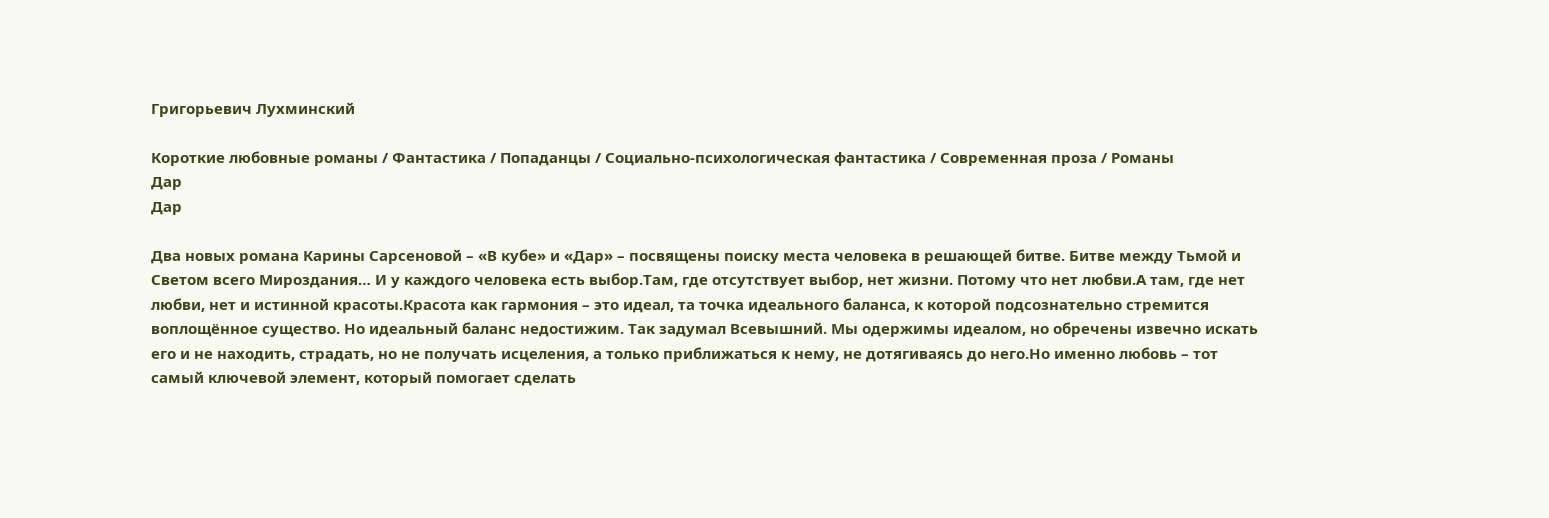Григорьевич Лухминский

Короткие любовные романы / Фантастика / Попаданцы / Социально-психологическая фантастика / Современная проза / Романы
Дар
Дар

Два новых романа Карины Сарсеновой – «В кубе» и «Дар» – посвящены поиску места человека в решающей битве. Битве между Тьмой и Светом всего Мироздания… И у каждого человека есть выбор.Там, где отсутствует выбор, нет жизни. Потому что нет любви.А там, где нет любви, нет и истинной красоты.Красота как гармония – это идеал, та точка идеального баланса, к которой подсознательно стремится воплощённое существо. Но идеальный баланс недостижим. Так задумал Всевышний. Мы одержимы идеалом, но обречены извечно искать его и не находить, страдать, но не получать исцеления, а только приближаться к нему, не дотягиваясь до него.Но именно любовь – тот самый ключевой элемент, который помогает сделать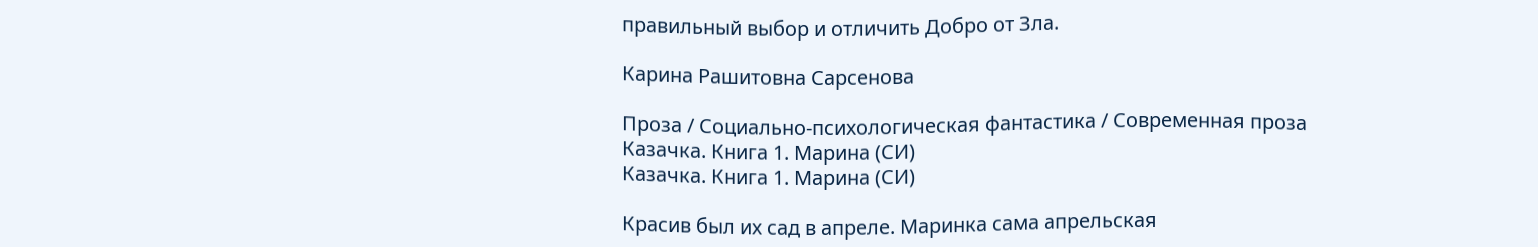правильный выбор и отличить Добро от Зла.

Карина Рашитовна Сарсенова

Проза / Социально-психологическая фантастика / Современная проза
Казачка. Книга 1. Марина (СИ)
Казачка. Книга 1. Марина (СИ)

Красив был их сад в апреле. Маринка сама апрельская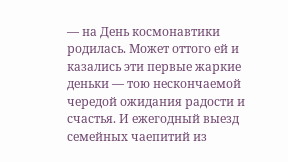— на День космонавтики родилась. Может оттого ей и казались эти первые жаркие деньки — тою нескончаемой чередой ожидания радости и счастья. И ежегодный выезд семейных чаепитий из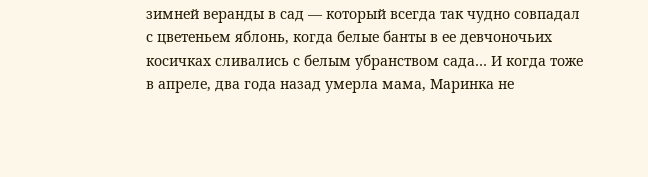зимней веранды в сад — который всегда так чудно совпадал с цветеньем яблонь, когда белые банты в ее девчоночьих косичках сливались с белым убранством сада… И когда тоже в апреле, два года назад умерла мама, Маринка не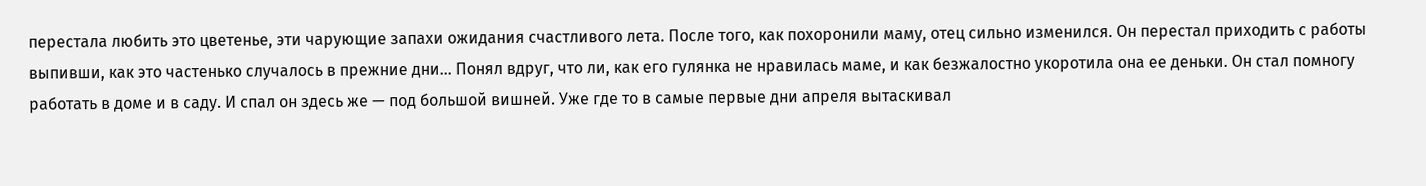перестала любить это цветенье, эти чарующие запахи ожидания счастливого лета. После того, как похоронили маму, отец сильно изменился. Он перестал приходить с работы выпивши, как это частенько случалось в прежние дни… Понял вдруг, что ли, как его гулянка не нравилась маме, и как безжалостно укоротила она ее деньки. Он стал помногу работать в доме и в саду. И спал он здесь же — под большой вишней. Уже где то в самые первые дни апреля вытаскивал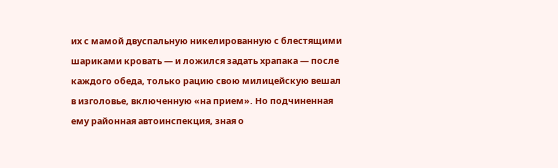их с мамой двуспальную никелированную с блестящими шариками кровать — и ложился задать храпака — после каждого обеда, только рацию свою милицейскую вешал в изголовье, включенную «на прием». Но подчиненная ему районная автоинспекция, зная о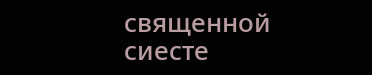священной сиесте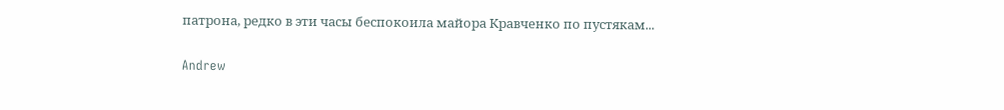патрона, редко в эти часы беспокоила майора Кравченко по пустякам...

Andrew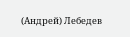(Андрей) Лебедев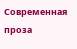Современная проза